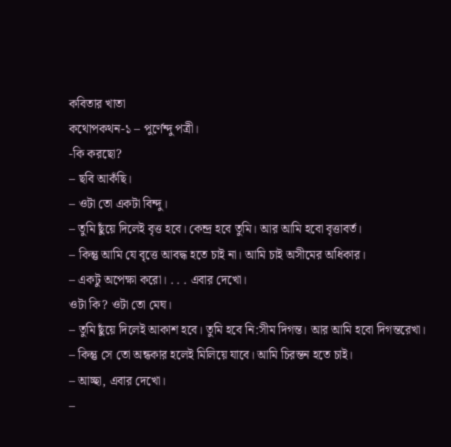কবিতার খাতা
কথোপকথন-১ – পুর্ণেন্দু পত্রী।
-কি করছো?
– ছবি আকঁছি।
– ওটা তো একটা বিন্দু।
– তুমি ছুঁয়ে দিলেই বৃত্ত হবে। কেন্দ্র হবে তুমি। আর আমি হবো বৃত্তাবর্ত।
– কিন্তু আমি যে বৃত্তে আবদ্ধ হতে চাই না। আমি চাই অসীমের অধিকার।
– একটু অপেক্ষা করো। . . . এবার দেখো।
ওটা কি? ওটা তো মেঘ।
– তুমি ছুঁয়ে দিলেই আকাশ হবে। তুমি হবে নি:সীম দিগন্ত। আর আমি হবো দিগন্তরেখা।
– কিন্তু সে তো অন্ধকার হলেই মিলিয়ে যাবে। আমি চিরন্তন হতে চাই।
– আচ্ছা, এবার দেখো।
–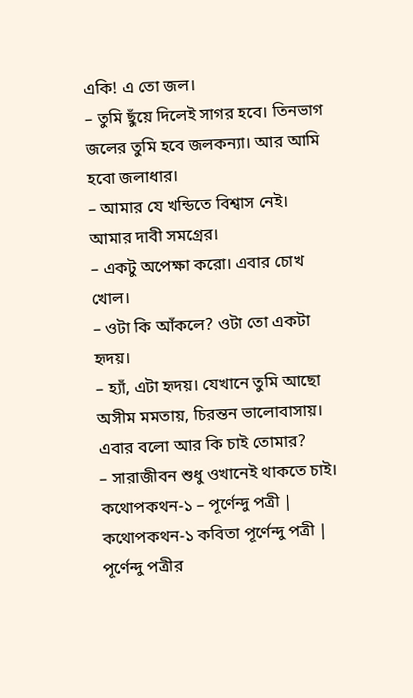একি! এ তো জল।
– তুমি ছুঁয়ে দিলেই সাগর হবে। তিনভাগ জলের তুমি হবে জলকন্যা। আর আমি হবো জলাধার।
– আমার যে খন্ডিতে বিশ্বাস নেই। আমার দাবী সমগ্রের।
– একটু অপেক্ষা করো। এবার চোখ খোল।
– ওটা কি আঁকলে? ওটা তো একটা হৃদয়।
– হ্যাঁ, এটা হৃদয়। যেখানে তুমি আছো অসীম মমতায়, চিরন্তন ভালোবাসায়। এবার বলো আর কি চাই তোমার?
– সারাজীবন শুধু ওখানেই থাকতে চাই।
কথোপকথন-১ – পূর্ণেন্দু পত্রী | কথোপকথন-১ কবিতা পূর্ণেন্দু পত্রী | পূর্ণেন্দু পত্রীর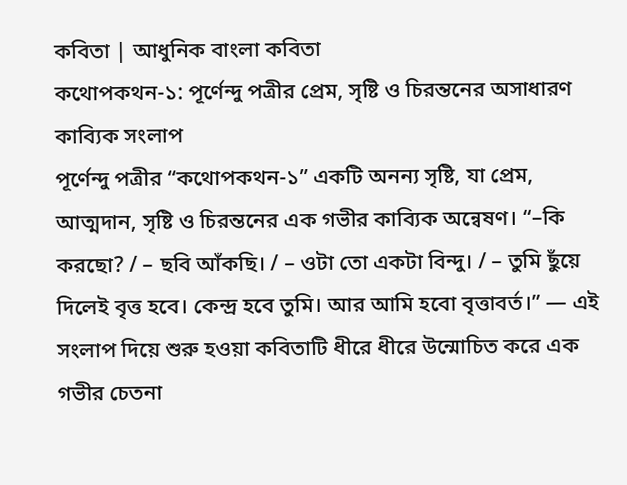কবিতা | আধুনিক বাংলা কবিতা
কথোপকথন-১: পূর্ণেন্দু পত্রীর প্রেম, সৃষ্টি ও চিরন্তনের অসাধারণ কাব্যিক সংলাপ
পূর্ণেন্দু পত্রীর “কথোপকথন-১” একটি অনন্য সৃষ্টি, যা প্রেম, আত্মদান, সৃষ্টি ও চিরন্তনের এক গভীর কাব্যিক অন্বেষণ। “–কি করছো? / – ছবি আঁকছি। / – ওটা তো একটা বিন্দু। / – তুমি ছুঁয়ে দিলেই বৃত্ত হবে। কেন্দ্র হবে তুমি। আর আমি হবো বৃত্তাবর্ত।” — এই সংলাপ দিয়ে শুরু হওয়া কবিতাটি ধীরে ধীরে উন্মোচিত করে এক গভীর চেতনা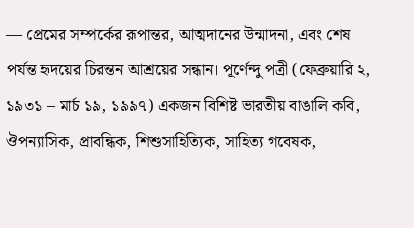— প্রেমের সম্পর্কের রূপান্তর, আত্মদানের উন্মাদনা, এবং শেষ পর্যন্ত হৃদয়ের চিরন্তন আশ্রয়ের সন্ধান। পূর্ণেন্দু পত্রী (ফেব্রুয়ারি ২, ১৯৩১ – মার্চ ১৯, ১৯৯৭) একজন বিশিষ্ট ভারতীয় বাঙালি কবি, ঔপন্যাসিক, প্রাবন্ধিক, শিশুসাহিত্যিক, সাহিত্য গবেষক,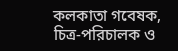কলকাতা গবেষক, চিত্র-পরিচালক ও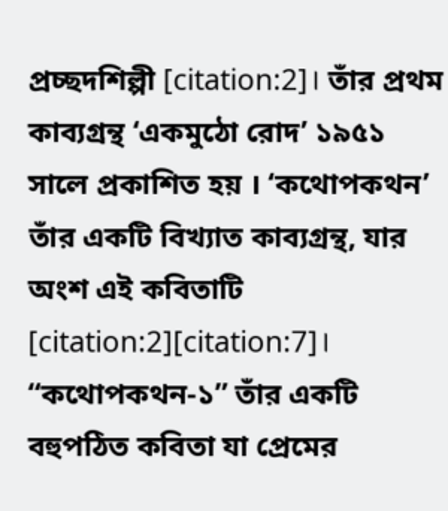প্রচ্ছদশিল্পী [citation:2]। তাঁর প্রথম কাব্যগ্রন্থ ‘একমুঠো রোদ’ ১৯৫১ সালে প্রকাশিত হয় । ‘কথোপকথন’ তাঁর একটি বিখ্যাত কাব্যগ্রন্থ, যার অংশ এই কবিতাটি [citation:2][citation:7]। “কথোপকথন-১” তাঁর একটি বহুপঠিত কবিতা যা প্রেমের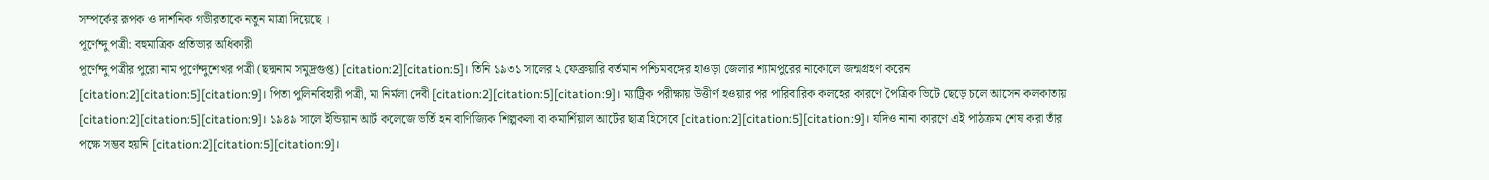সম্পর্কের রূপক ও দার্শনিক গভীরতাকে নতুন মাত্রা দিয়েছে ।
পূর্ণেন্দু পত্রী: বহুমাত্রিক প্রতিভার অধিকারী
পূর্ণেন্দু পত্রীর পুরো নাম পূর্ণেন্দুশেখর পত্রী (ছদ্মনাম সমুদ্রগুপ্ত) [citation:2][citation:5]। তিনি ১৯৩১ সালের ২ ফেব্রুয়ারি বর্তমান পশ্চিমবঙ্গের হাওড়া জেলার শ্যামপুরের নাকোলে জন্মগ্রহণ করেন [citation:2][citation:5][citation:9]। পিতা পুলিনবিহারী পত্রী, মা নির্মলা দেবী [citation:2][citation:5][citation:9]। ম্যাট্রিক পরীক্ষায় উত্তীর্ণ হওয়ার পর পারিবারিক কলহের কারণে পৈত্রিক ভিটে ছেড়ে চলে আসেন কলকাতায় [citation:2][citation:5][citation:9]। ১৯৪৯ সালে ইন্ডিয়ান আর্ট কলেজে ভর্তি হন বাণিজ্যিক শিল্পকলা বা কমার্শিয়াল আর্টের ছাত্র হিসেবে [citation:2][citation:5][citation:9]। যদিও নানা কারণে এই পাঠক্রম শেষ করা তাঁর পক্ষে সম্ভব হয়নি [citation:2][citation:5][citation:9]।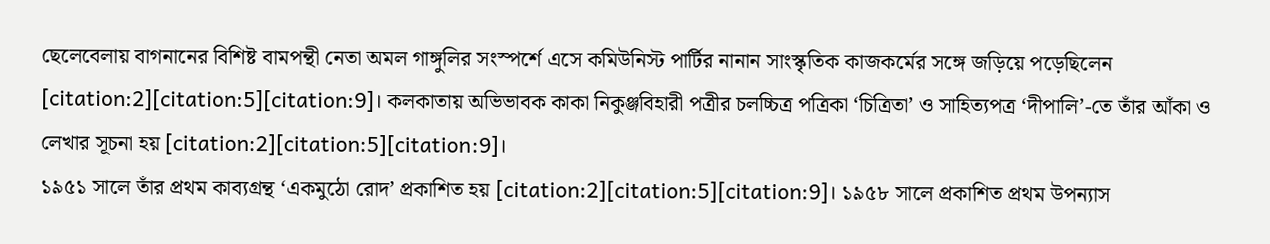ছেলেবেলায় বাগনানের বিশিষ্ট বামপন্থী নেতা অমল গাঙ্গুলির সংস্পর্শে এসে কমিউনিস্ট পার্টির নানান সাংস্কৃতিক কাজকর্মের সঙ্গে জড়িয়ে পড়েছিলেন [citation:2][citation:5][citation:9]। কলকাতায় অভিভাবক কাকা নিকুঞ্জবিহারী পত্রীর চলচ্চিত্র পত্রিকা ‘চিত্রিতা’ ও সাহিত্যপত্র ‘দীপালি’-তে তাঁর আঁকা ও লেখার সূচনা হয় [citation:2][citation:5][citation:9]।
১৯৫১ সালে তাঁর প্রথম কাব্যগ্রন্থ ‘একমুঠো রোদ’ প্রকাশিত হয় [citation:2][citation:5][citation:9]। ১৯৫৮ সালে প্রকাশিত প্রথম উপন্যাস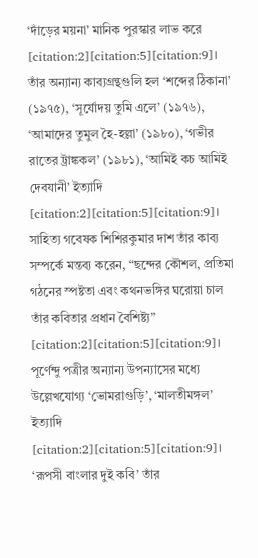‘দাঁড়ের ময়না’ মানিক পুরস্কার লাভ করে [citation:2][citation:5][citation:9]। তাঁর অন্যান্য কাব্যগ্রন্থগুলি হল ‘শব্দের ঠিকানা’ (১৯৭৫), ‘সূর্যোদয় তুমি এলে’ (১৯৭৬), ‘আমাদের তুমুল হৈ-হল্লা’ (১৯৮০), ‘গভীর রাতের ট্রাঙ্ককল’ (১৯৮১), ‘আমিই কচ আমিই দেবযানী’ ইত্যাদি [citation:2][citation:5][citation:9]। সাহিত্য গবেষক শিশিরকুমার দাশ তাঁর কাব্য সম্পর্কে মন্তব্য করেন, “ছন্দের কৌশল, প্রতিমা গঠনের স্পষ্টতা এবং কথনভঙ্গির ঘরোয়া চাল তাঁর কবিতার প্রধান বৈশিষ্ট্য” [citation:2][citation:5][citation:9]। পূর্ণেন্দু পত্রীর অন্যান্য উপন্যাসের মধ্যে উল্লেখযোগ্য ‘ভোমরাগুড়ি’, ‘মালতীমঙ্গল’ ইত্যাদি [citation:2][citation:5][citation:9]। ‘রূপসী বাংলার দুই কবি’ তাঁর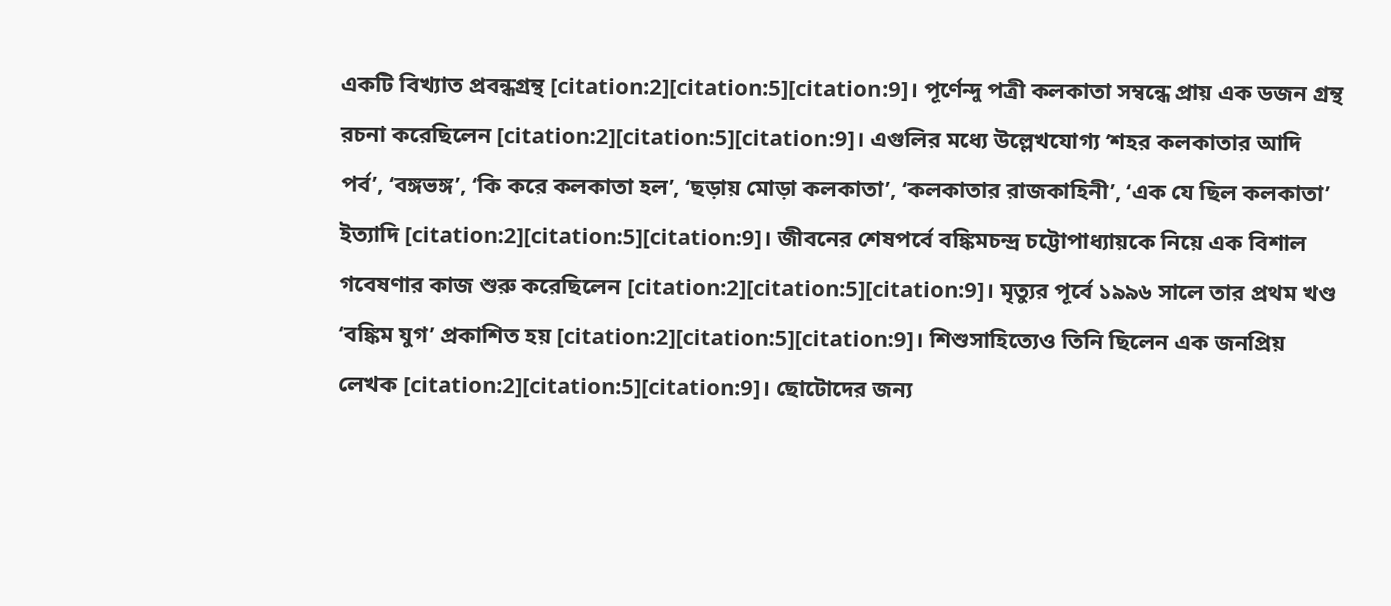একটি বিখ্যাত প্রবন্ধগ্রন্থ [citation:2][citation:5][citation:9]। পূর্ণেন্দু পত্রী কলকাতা সম্বন্ধে প্রায় এক ডজন গ্রন্থ রচনা করেছিলেন [citation:2][citation:5][citation:9]। এগুলির মধ্যে উল্লেখযোগ্য ‘শহর কলকাতার আদি পর্ব’, ‘বঙ্গভঙ্গ’, ‘কি করে কলকাতা হল’, ‘ছড়ায় মোড়া কলকাতা’, ‘কলকাতার রাজকাহিনী’, ‘এক যে ছিল কলকাতা’ ইত্যাদি [citation:2][citation:5][citation:9]। জীবনের শেষপর্বে বঙ্কিমচন্দ্র চট্টোপাধ্যায়কে নিয়ে এক বিশাল গবেষণার কাজ শুরু করেছিলেন [citation:2][citation:5][citation:9]। মৃত্যুর পূর্বে ১৯৯৬ সালে তার প্রথম খণ্ড ‘বঙ্কিম যুগ’ প্রকাশিত হয় [citation:2][citation:5][citation:9]। শিশুসাহিত্যেও তিনি ছিলেন এক জনপ্রিয় লেখক [citation:2][citation:5][citation:9]। ছোটোদের জন্য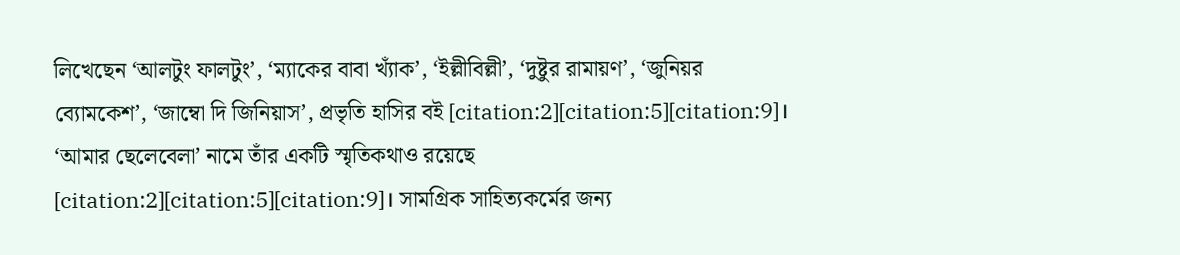লিখেছেন ‘আলটুং ফালটুং’, ‘ম্যাকের বাবা খ্যাঁক’, ‘ইল্লীবিল্লী’, ‘দুষ্টুর রামায়ণ’, ‘জুনিয়র ব্যোমকেশ’, ‘জাম্বো দি জিনিয়াস’, প্রভৃতি হাসির বই [citation:2][citation:5][citation:9]। ‘আমার ছেলেবেলা’ নামে তাঁর একটি স্মৃতিকথাও রয়েছে [citation:2][citation:5][citation:9]। সামগ্রিক সাহিত্যকর্মের জন্য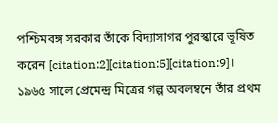পশ্চিমবঙ্গ সরকার তাঁকে বিদ্যাসাগর পুরস্কারে ভূষিত করেন [citation:2][citation:5][citation:9]।
১৯৬৫ সালে প্রেমেন্দ্র মিত্রের গল্প অবলম্বনে তাঁর প্রথম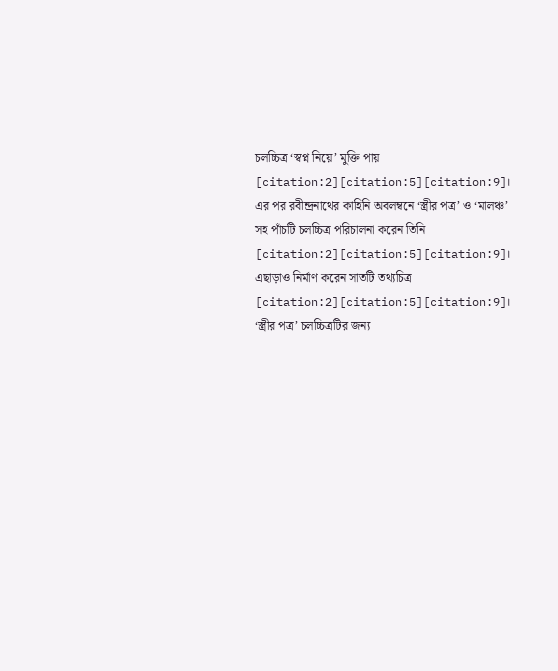চলচ্চিত্র ‘স্বপ্ন নিয়ে’ মুক্তি পায় [citation:2][citation:5][citation:9]। এর পর রবীন্দ্রনাথের কাহিনি অবলম্বনে ‘স্ত্রীর পত্র’ ও ‘মালঞ্চ’ সহ পাঁচটি চলচ্চিত্র পরিচালনা করেন তিনি [citation:2][citation:5][citation:9]। এছাড়াও নির্মাণ করেন সাতটি তথ্যচিত্র [citation:2][citation:5][citation:9]। ‘স্ত্রীর পত্র’ চলচ্চিত্রটির জন্য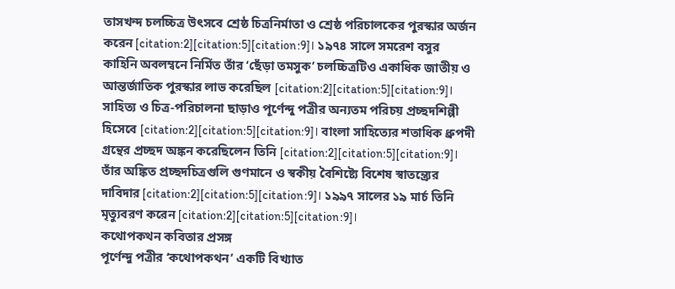তাসখন্দ চলচ্চিত্র উৎসবে শ্রেষ্ঠ চিত্রনির্মাতা ও শ্রেষ্ঠ পরিচালকের পুরস্কার অর্জন করেন [citation:2][citation:5][citation:9]। ১৯৭৪ সালে সমরেশ বসুর কাহিনি অবলম্বনে নির্মিত তাঁর ‘ছেঁড়া তমসুক’ চলচ্চিত্রটিও একাধিক জাতীয় ও আন্তর্জাতিক পুরস্কার লাভ করেছিল [citation:2][citation:5][citation:9]।
সাহিত্য ও চিত্র-পরিচালনা ছাড়াও পূর্ণেন্দু পত্রীর অন্যতম পরিচয় প্রচ্ছদশিল্পী হিসেবে [citation:2][citation:5][citation:9]। বাংলা সাহিত্যের শতাধিক ধ্রুপদী গ্রন্থের প্রচ্ছদ অঙ্কন করেছিলেন তিনি [citation:2][citation:5][citation:9]। তাঁর অঙ্কিত প্রচ্ছদচিত্রগুলি গুণমানে ও স্বকীয় বৈশিষ্ট্যে বিশেষ স্বাতন্ত্র্যের দাবিদার [citation:2][citation:5][citation:9]। ১৯৯৭ সালের ১৯ মার্চ তিনি মৃত্যুবরণ করেন [citation:2][citation:5][citation:9]।
কথোপকথন কবিতার প্রসঙ্গ
পূর্ণেন্দু পত্রীর ‘কথোপকথন’ একটি বিখ্যাত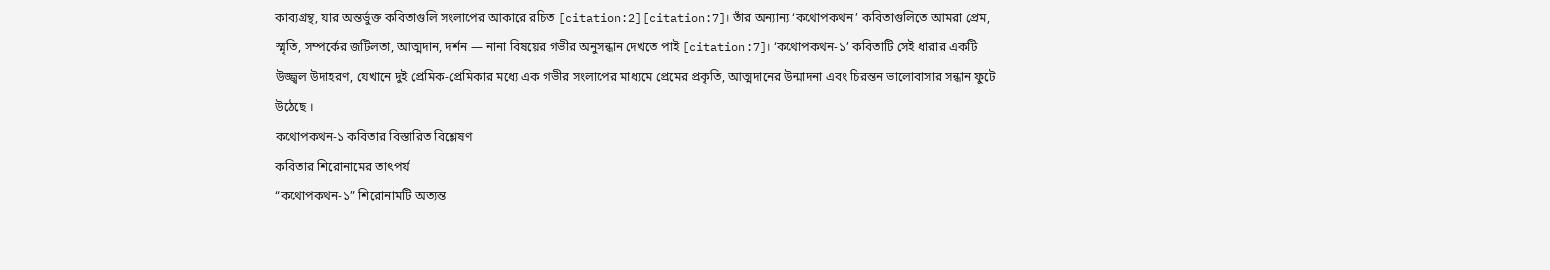কাব্যগ্রন্থ, যার অন্তর্ভুক্ত কবিতাগুলি সংলাপের আকারে রচিত [citation:2][citation:7]। তাঁর অন্যান্য ‘কথোপকথন’ কবিতাগুলিতে আমরা প্রেম, স্মৃতি, সম্পর্কের জটিলতা, আত্মদান, দর্শন — নানা বিষয়ের গভীর অনুসন্ধান দেখতে পাই [citation:7]। ‘কথোপকথন-১’ কবিতাটি সেই ধারার একটি উজ্জ্বল উদাহরণ, যেখানে দুই প্রেমিক-প্রেমিকার মধ্যে এক গভীর সংলাপের মাধ্যমে প্রেমের প্রকৃতি, আত্মদানের উন্মাদনা এবং চিরন্তন ভালোবাসার সন্ধান ফুটে উঠেছে ।
কথোপকথন-১ কবিতার বিস্তারিত বিশ্লেষণ
কবিতার শিরোনামের তাৎপর্য
“কথোপকথন-১” শিরোনামটি অত্যন্ত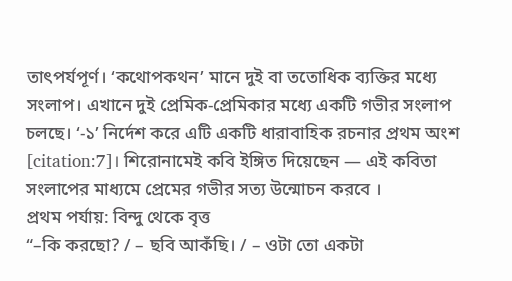তাৎপর্যপূর্ণ। ‘কথোপকথন’ মানে দুই বা ততোধিক ব্যক্তির মধ্যে সংলাপ। এখানে দুই প্রেমিক-প্রেমিকার মধ্যে একটি গভীর সংলাপ চলছে। ‘-১’ নির্দেশ করে এটি একটি ধারাবাহিক রচনার প্রথম অংশ [citation:7]। শিরোনামেই কবি ইঙ্গিত দিয়েছেন — এই কবিতা সংলাপের মাধ্যমে প্রেমের গভীর সত্য উন্মোচন করবে ।
প্রথম পর্যায়: বিন্দু থেকে বৃত্ত
“–কি করছো? / – ছবি আকঁছি। / – ওটা তো একটা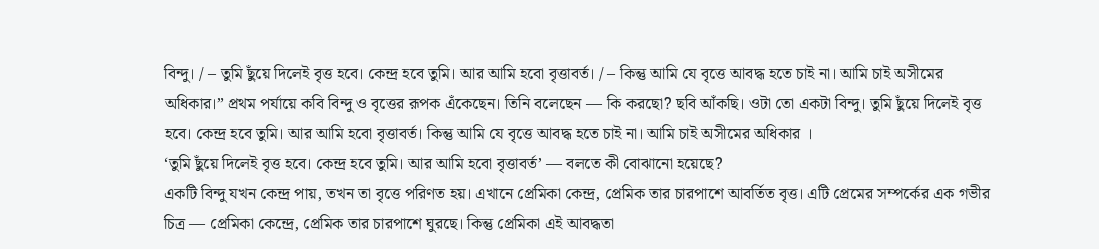বিন্দু। / – তুমি ছুঁয়ে দিলেই বৃত্ত হবে। কেন্দ্র হবে তুমি। আর আমি হবো বৃত্তাবর্ত। / – কিন্তু আমি যে বৃত্তে আবদ্ধ হতে চাই না। আমি চাই অসীমের অধিকার।” প্রথম পর্যায়ে কবি বিন্দু ও বৃত্তের রূপক এঁকেছেন। তিনি বলেছেন — কি করছো? ছবি আঁকছি। ওটা তো একটা বিন্দু। তুমি ছুঁয়ে দিলেই বৃত্ত হবে। কেন্দ্র হবে তুমি। আর আমি হবো বৃত্তাবর্ত। কিন্তু আমি যে বৃত্তে আবদ্ধ হতে চাই না। আমি চাই অসীমের অধিকার ।
‘তুমি ছুঁয়ে দিলেই বৃত্ত হবে। কেন্দ্র হবে তুমি। আর আমি হবো বৃত্তাবর্ত’ — বলতে কী বোঝানো হয়েছে?
একটি বিন্দু যখন কেন্দ্র পায়, তখন তা বৃত্তে পরিণত হয়। এখানে প্রেমিকা কেন্দ্র, প্রেমিক তার চারপাশে আবর্তিত বৃত্ত। এটি প্রেমের সম্পর্কের এক গভীর চিত্র — প্রেমিকা কেন্দ্রে, প্রেমিক তার চারপাশে ঘুরছে। কিন্তু প্রেমিকা এই আবদ্ধতা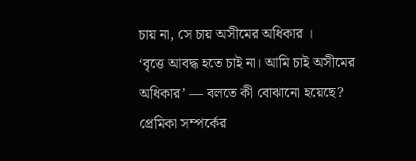চায় না, সে চায় অসীমের অধিকার ।
‘বৃত্তে আবদ্ধ হতে চাই না। আমি চাই অসীমের অধিকার’ — বলতে কী বোঝানো হয়েছে?
প্রেমিকা সম্পর্কের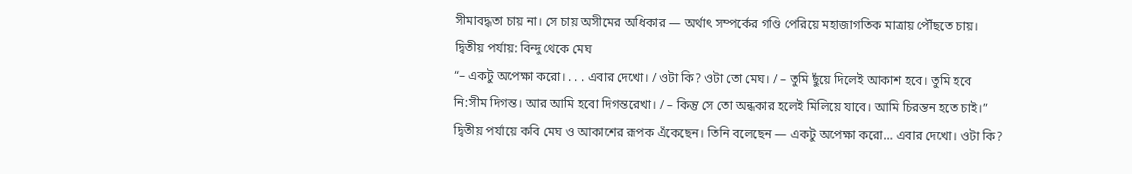সীমাবদ্ধতা চায় না। সে চায় অসীমের অধিকার — অর্থাৎ সম্পর্কের গণ্ডি পেরিয়ে মহাজাগতিক মাত্রায় পৌঁছতে চায়।
দ্বিতীয় পর্যায়: বিন্দু থেকে মেঘ
“– একটু অপেক্ষা করো। . . . এবার দেখো। / ওটা কি? ওটা তো মেঘ। / – তুমি ছুঁয়ে দিলেই আকাশ হবে। তুমি হবে নি:সীম দিগন্ত। আর আমি হবো দিগন্তরেখা। / – কিন্তু সে তো অন্ধকার হলেই মিলিয়ে যাবে। আমি চিরন্তন হতে চাই।” দ্বিতীয় পর্যায়ে কবি মেঘ ও আকাশের রূপক এঁকেছেন। তিনি বলেছেন — একটু অপেক্ষা করো… এবার দেখো। ওটা কি?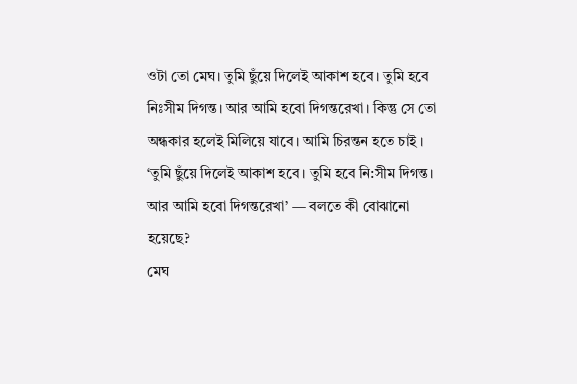ওটা তো মেঘ। তুমি ছুঁয়ে দিলেই আকাশ হবে। তুমি হবে নিঃসীম দিগন্ত। আর আমি হবো দিগন্তরেখা। কিন্তু সে তো অন্ধকার হলেই মিলিয়ে যাবে। আমি চিরন্তন হতে চাই ।
‘তুমি ছুঁয়ে দিলেই আকাশ হবে। তুমি হবে নি:সীম দিগন্ত। আর আমি হবো দিগন্তরেখা’ — বলতে কী বোঝানো হয়েছে?
মেঘ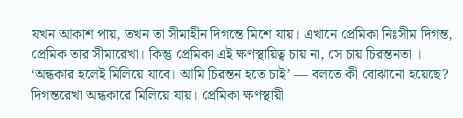যখন আকাশ পায়, তখন তা সীমাহীন দিগন্তে মিশে যায়। এখানে প্রেমিকা নিঃসীম দিগন্ত, প্রেমিক তার সীমারেখা। কিন্তু প্রেমিকা এই ক্ষণস্থায়িত্ব চায় না, সে চায় চিরন্তনতা ।
‘অন্ধকার হলেই মিলিয়ে যাবে। আমি চিরন্তন হতে চাই’ — বলতে কী বোঝানো হয়েছে?
দিগন্তরেখা অন্ধকারে মিলিয়ে যায়। প্রেমিকা ক্ষণস্থায়ী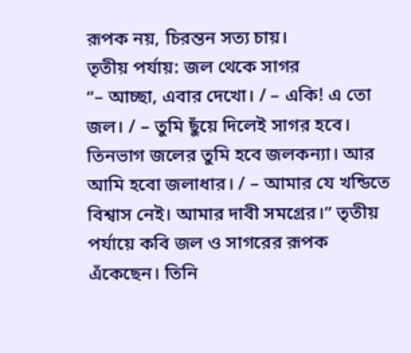রূপক নয়, চিরন্তন সত্য চায়।
তৃতীয় পর্যায়: জল থেকে সাগর
“– আচ্ছা, এবার দেখো। / – একি! এ তো জল। / – তুমি ছুঁয়ে দিলেই সাগর হবে। তিনভাগ জলের তুমি হবে জলকন্যা। আর আমি হবো জলাধার। / – আমার যে খন্ডিতে বিশ্বাস নেই। আমার দাবী সমগ্রের।” তৃতীয় পর্যায়ে কবি জল ও সাগরের রূপক এঁকেছেন। তিনি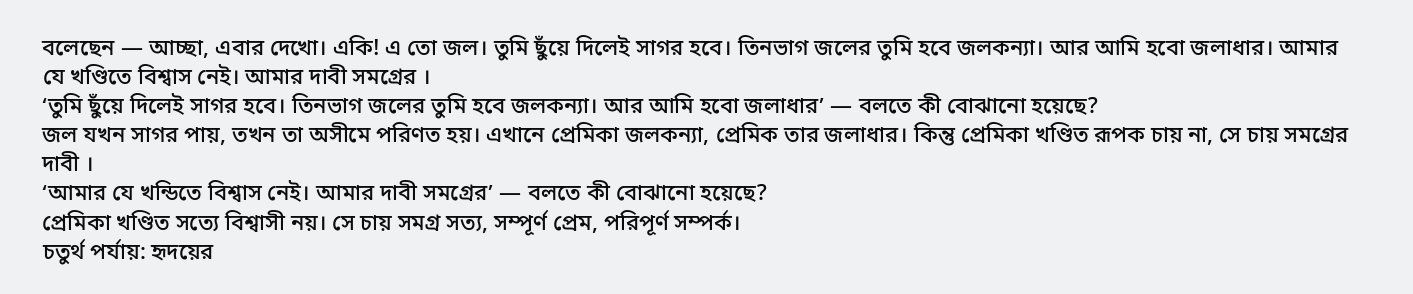বলেছেন — আচ্ছা, এবার দেখো। একি! এ তো জল। তুমি ছুঁয়ে দিলেই সাগর হবে। তিনভাগ জলের তুমি হবে জলকন্যা। আর আমি হবো জলাধার। আমার যে খণ্ডিতে বিশ্বাস নেই। আমার দাবী সমগ্রের ।
‘তুমি ছুঁয়ে দিলেই সাগর হবে। তিনভাগ জলের তুমি হবে জলকন্যা। আর আমি হবো জলাধার’ — বলতে কী বোঝানো হয়েছে?
জল যখন সাগর পায়, তখন তা অসীমে পরিণত হয়। এখানে প্রেমিকা জলকন্যা, প্রেমিক তার জলাধার। কিন্তু প্রেমিকা খণ্ডিত রূপক চায় না, সে চায় সমগ্রের দাবী ।
‘আমার যে খন্ডিতে বিশ্বাস নেই। আমার দাবী সমগ্রের’ — বলতে কী বোঝানো হয়েছে?
প্রেমিকা খণ্ডিত সত্যে বিশ্বাসী নয়। সে চায় সমগ্র সত্য, সম্পূর্ণ প্রেম, পরিপূর্ণ সম্পর্ক।
চতুর্থ পর্যায়: হৃদয়ের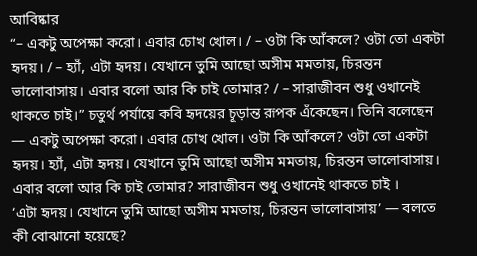আবিষ্কার
“– একটু অপেক্ষা করো। এবার চোখ খোল। / – ওটা কি আঁকলে? ওটা তো একটা হৃদয়। / – হ্যাঁ, এটা হৃদয়। যেখানে তুমি আছো অসীম মমতায়, চিরন্তন ভালোবাসায়। এবার বলো আর কি চাই তোমার? / – সারাজীবন শুধু ওখানেই থাকতে চাই।” চতুর্থ পর্যায়ে কবি হৃদয়ের চূড়ান্ত রূপক এঁকেছেন। তিনি বলেছেন — একটু অপেক্ষা করো। এবার চোখ খোল। ওটা কি আঁকলে? ওটা তো একটা হৃদয়। হ্যাঁ, এটা হৃদয়। যেখানে তুমি আছো অসীম মমতায়, চিরন্তন ভালোবাসায়। এবার বলো আর কি চাই তোমার? সারাজীবন শুধু ওখানেই থাকতে চাই ।
‘এটা হৃদয়। যেখানে তুমি আছো অসীম মমতায়, চিরন্তন ভালোবাসায়’ — বলতে কী বোঝানো হয়েছে?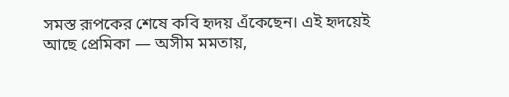সমস্ত রূপকের শেষে কবি হৃদয় এঁকেছেন। এই হৃদয়েই আছে প্রেমিকা — অসীম মমতায়,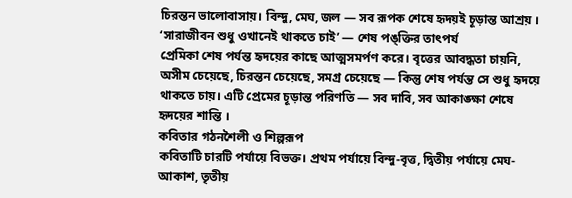চিরন্তন ভালোবাসায়। বিন্দু, মেঘ, জল — সব রূপক শেষে হৃদয়ই চূড়ান্ত আশ্রয় ।
‘সারাজীবন শুধু ওখানেই থাকতে চাই’ — শেষ পঙ্ক্তির তাৎপর্য
প্রেমিকা শেষ পর্যন্ত হৃদয়ের কাছে আত্মসমর্পণ করে। বৃত্তের আবদ্ধতা চায়নি, অসীম চেয়েছে, চিরন্তন চেয়েছে, সমগ্র চেয়েছে — কিন্তু শেষ পর্যন্ত সে শুধু হৃদয়ে থাকতে চায়। এটি প্রেমের চূড়ান্ত পরিণতি — সব দাবি, সব আকাঙ্ক্ষা শেষে হৃদয়ের শান্তি ।
কবিতার গঠনশৈলী ও শিল্পরূপ
কবিতাটি চারটি পর্যায়ে বিভক্ত। প্রথম পর্যায়ে বিন্দু-বৃত্ত, দ্বিতীয় পর্যায়ে মেঘ-আকাশ, তৃতীয়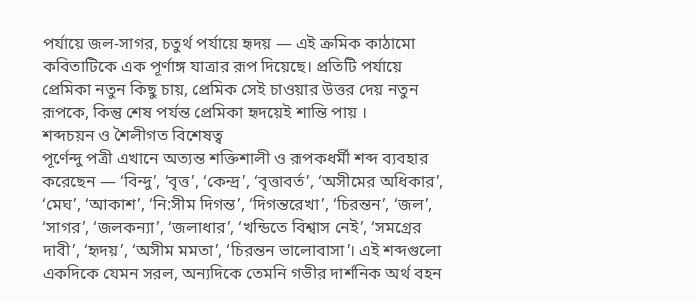পর্যায়ে জল-সাগর, চতুর্থ পর্যায়ে হৃদয় — এই ক্রমিক কাঠামো কবিতাটিকে এক পূর্ণাঙ্গ যাত্রার রূপ দিয়েছে। প্রতিটি পর্যায়ে প্রেমিকা নতুন কিছু চায়, প্রেমিক সেই চাওয়ার উত্তর দেয় নতুন রূপকে, কিন্তু শেষ পর্যন্ত প্রেমিকা হৃদয়েই শান্তি পায় ।
শব্দচয়ন ও শৈলীগত বিশেষত্ব
পূর্ণেন্দু পত্রী এখানে অত্যন্ত শক্তিশালী ও রূপকধর্মী শব্দ ব্যবহার করেছেন — ‘বিন্দু’, ‘বৃত্ত’, ‘কেন্দ্র’, ‘বৃত্তাবর্ত’, ‘অসীমের অধিকার’, ‘মেঘ’, ‘আকাশ’, ‘নি:সীম দিগন্ত’, ‘দিগন্তরেখা’, ‘চিরন্তন’, ‘জল’, ‘সাগর’, ‘জলকন্যা’, ‘জলাধার’, ‘খন্ডিতে বিশ্বাস নেই’, ‘সমগ্রের দাবী’, ‘হৃদয়’, ‘অসীম মমতা’, ‘চিরন্তন ভালোবাসা’। এই শব্দগুলো একদিকে যেমন সরল, অন্যদিকে তেমনি গভীর দার্শনিক অর্থ বহন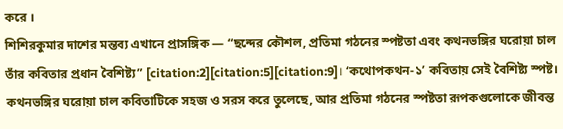করে ।
শিশিরকুমার দাশের মন্তব্য এখানে প্রাসঙ্গিক — “ছন্দের কৌশল, প্রতিমা গঠনের স্পষ্টতা এবং কথনভঙ্গির ঘরোয়া চাল তাঁর কবিতার প্রধান বৈশিষ্ট্য” [citation:2][citation:5][citation:9]। ‘কথোপকথন-১’ কবিতায় সেই বৈশিষ্ট্য স্পষ্ট। কথনভঙ্গির ঘরোয়া চাল কবিতাটিকে সহজ ও সরস করে তুলেছে, আর প্রতিমা গঠনের স্পষ্টতা রূপকগুলোকে জীবন্ত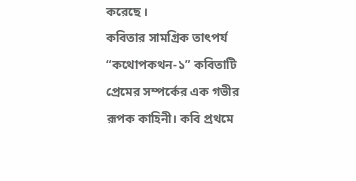করেছে ।
কবিতার সামগ্রিক তাৎপর্য
“কথোপকথন-১” কবিতাটি প্রেমের সম্পর্কের এক গভীর রূপক কাহিনী। কবি প্রথমে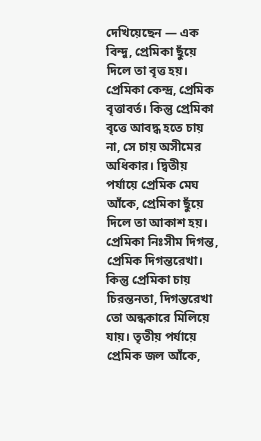দেখিয়েছেন — এক বিন্দু, প্রেমিকা ছুঁয়ে দিলে তা বৃত্ত হয়। প্রেমিকা কেন্দ্র, প্রেমিক বৃত্তাবর্ত। কিন্তু প্রেমিকা বৃত্তে আবদ্ধ হতে চায় না, সে চায় অসীমের অধিকার। দ্বিতীয় পর্যায়ে প্রেমিক মেঘ আঁকে, প্রেমিকা ছুঁয়ে দিলে তা আকাশ হয়। প্রেমিকা নিঃসীম দিগন্ত, প্রেমিক দিগন্তরেখা। কিন্তু প্রেমিকা চায় চিরন্তনতা, দিগন্তরেখা তো অন্ধকারে মিলিয়ে যায়। তৃতীয় পর্যায়ে প্রেমিক জল আঁকে,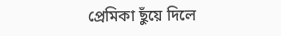প্রেমিকা ছুঁয়ে দিলে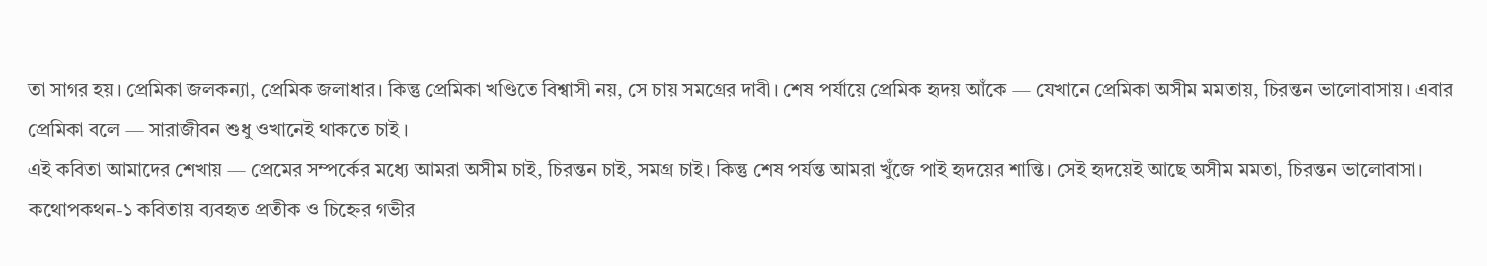তা সাগর হয়। প্রেমিকা জলকন্যা, প্রেমিক জলাধার। কিন্তু প্রেমিকা খণ্ডিতে বিশ্বাসী নয়, সে চায় সমগ্রের দাবী। শেষ পর্যায়ে প্রেমিক হৃদয় আঁকে — যেখানে প্রেমিকা অসীম মমতায়, চিরন্তন ভালোবাসায়। এবার প্রেমিকা বলে — সারাজীবন শুধু ওখানেই থাকতে চাই ।
এই কবিতা আমাদের শেখায় — প্রেমের সম্পর্কের মধ্যে আমরা অসীম চাই, চিরন্তন চাই, সমগ্র চাই। কিন্তু শেষ পর্যন্ত আমরা খুঁজে পাই হৃদয়ের শান্তি। সেই হৃদয়েই আছে অসীম মমতা, চিরন্তন ভালোবাসা।
কথোপকথন-১ কবিতায় ব্যবহৃত প্রতীক ও চিহ্নের গভীর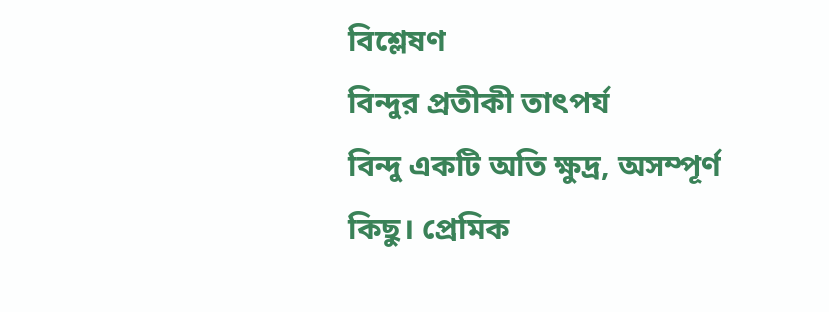বিশ্লেষণ
বিন্দুর প্রতীকী তাৎপর্য
বিন্দু একটি অতি ক্ষুদ্র, অসম্পূর্ণ কিছু। প্রেমিক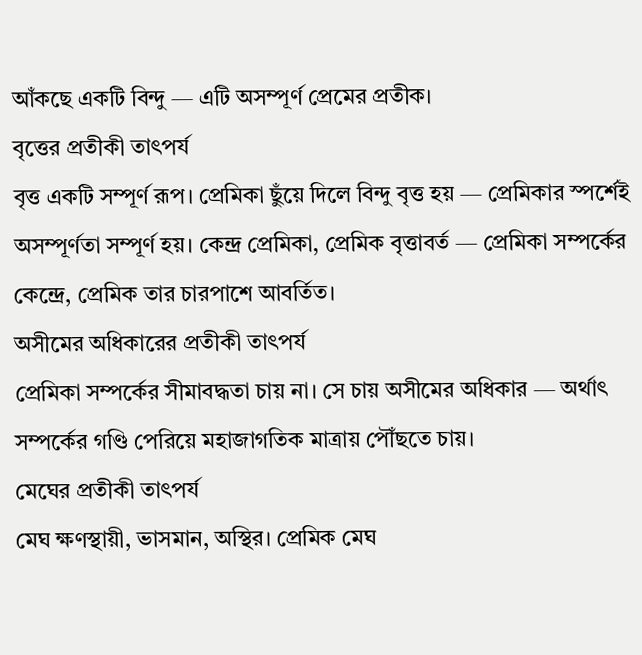আঁকছে একটি বিন্দু — এটি অসম্পূর্ণ প্রেমের প্রতীক।
বৃত্তের প্রতীকী তাৎপর্য
বৃত্ত একটি সম্পূর্ণ রূপ। প্রেমিকা ছুঁয়ে দিলে বিন্দু বৃত্ত হয় — প্রেমিকার স্পর্শেই অসম্পূর্ণতা সম্পূর্ণ হয়। কেন্দ্র প্রেমিকা, প্রেমিক বৃত্তাবর্ত — প্রেমিকা সম্পর্কের কেন্দ্রে, প্রেমিক তার চারপাশে আবর্তিত।
অসীমের অধিকারের প্রতীকী তাৎপর্য
প্রেমিকা সম্পর্কের সীমাবদ্ধতা চায় না। সে চায় অসীমের অধিকার — অর্থাৎ সম্পর্কের গণ্ডি পেরিয়ে মহাজাগতিক মাত্রায় পৌঁছতে চায়।
মেঘের প্রতীকী তাৎপর্য
মেঘ ক্ষণস্থায়ী, ভাসমান, অস্থির। প্রেমিক মেঘ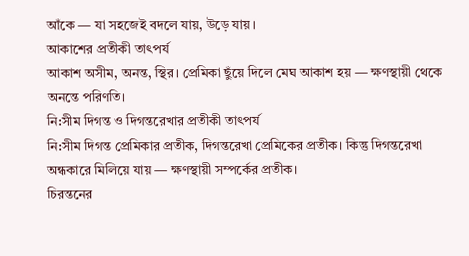আঁকে — যা সহজেই বদলে যায়, উড়ে যায়।
আকাশের প্রতীকী তাৎপর্য
আকাশ অসীম, অনন্ত, স্থির। প্রেমিকা ছুঁয়ে দিলে মেঘ আকাশ হয় — ক্ষণস্থায়ী থেকে অনন্তে পরিণতি।
নি:সীম দিগন্ত ও দিগন্তরেখার প্রতীকী তাৎপর্য
নি:সীম দিগন্ত প্রেমিকার প্রতীক, দিগন্তরেখা প্রেমিকের প্রতীক। কিন্তু দিগন্তরেখা অন্ধকারে মিলিয়ে যায় — ক্ষণস্থায়ী সম্পর্কের প্রতীক।
চিরন্তনের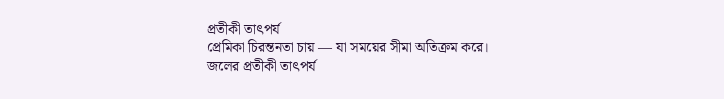প্রতীকী তাৎপর্য
প্রেমিকা চিরন্তনতা চায় — যা সময়ের সীমা অতিক্রম করে।
জলের প্রতীকী তাৎপর্য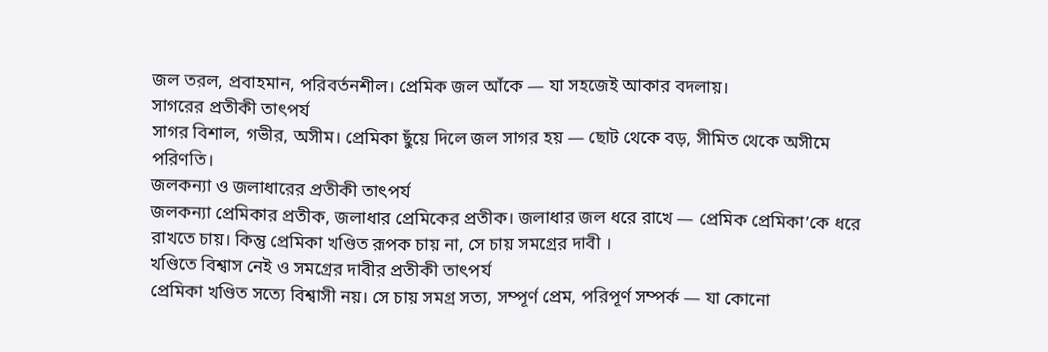জল তরল, প্রবাহমান, পরিবর্তনশীল। প্রেমিক জল আঁকে — যা সহজেই আকার বদলায়।
সাগরের প্রতীকী তাৎপর্য
সাগর বিশাল, গভীর, অসীম। প্রেমিকা ছুঁয়ে দিলে জল সাগর হয় — ছোট থেকে বড়, সীমিত থেকে অসীমে পরিণতি।
জলকন্যা ও জলাধারের প্রতীকী তাৎপর্য
জলকন্যা প্রেমিকার প্রতীক, জলাধার প্রেমিকের প্রতীক। জলাধার জল ধরে রাখে — প্রেমিক প্রেমিকা’কে ধরে রাখতে চায়। কিন্তু প্রেমিকা খণ্ডিত রূপক চায় না, সে চায় সমগ্রের দাবী ।
খণ্ডিতে বিশ্বাস নেই ও সমগ্রের দাবীর প্রতীকী তাৎপর্য
প্রেমিকা খণ্ডিত সত্যে বিশ্বাসী নয়। সে চায় সমগ্র সত্য, সম্পূর্ণ প্রেম, পরিপূর্ণ সম্পর্ক — যা কোনো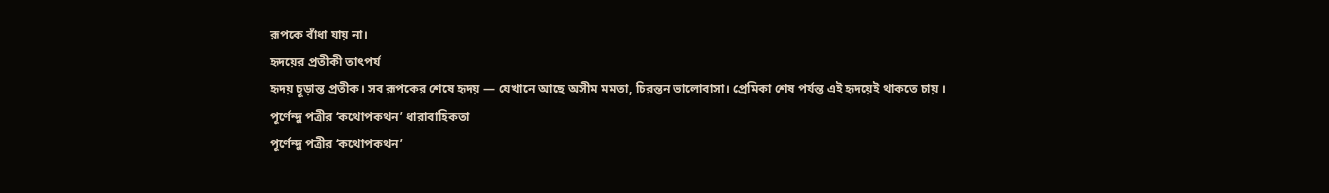রূপকে বাঁধা যায় না।
হৃদয়ের প্রতীকী তাৎপর্য
হৃদয় চূড়ান্ত প্রতীক। সব রূপকের শেষে হৃদয় — যেখানে আছে অসীম মমতা, চিরন্তন ভালোবাসা। প্রেমিকা শেষ পর্যন্ত এই হৃদয়েই থাকতে চায় ।
পূর্ণেন্দু পত্রীর ‘কথোপকথন’ ধারাবাহিকতা
পূর্ণেন্দু পত্রীর ‘কথোপকথন’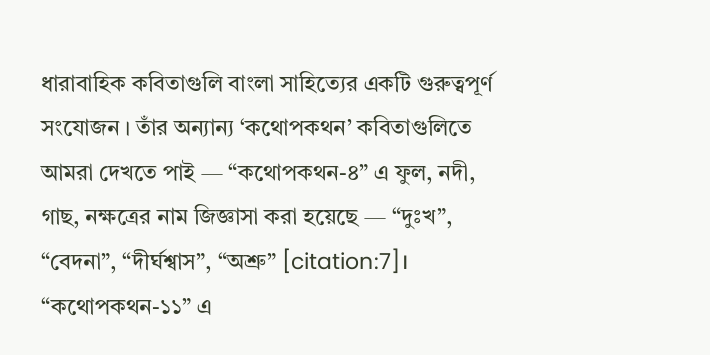ধারাবাহিক কবিতাগুলি বাংলা সাহিত্যের একটি গুরুত্বপূর্ণ সংযোজন । তাঁর অন্যান্য ‘কথোপকথন’ কবিতাগুলিতে আমরা দেখতে পাই — “কথোপকথন-৪” এ ফুল, নদী, গাছ, নক্ষত্রের নাম জিজ্ঞাসা করা হয়েছে — “দুঃখ”, “বেদনা”, “দীর্ঘশ্বাস”, “অশ্রু” [citation:7]। “কথোপকথন-১১” এ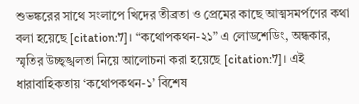শুভঙ্করের সাথে সংলাপে খিদের তীব্রতা ও প্রেমের কাছে আত্মসমর্পণের কথা বলা হয়েছে [citation:7]। “কথোপকথন-২১” এ লোডশেডিং, অন্ধকার, স্মৃতির উচ্ছৃঙ্খলতা নিয়ে আলোচনা করা হয়েছে [citation:7]। এই ধারাবাহিকতায় ‘কথোপকথন-১’ বিশেষ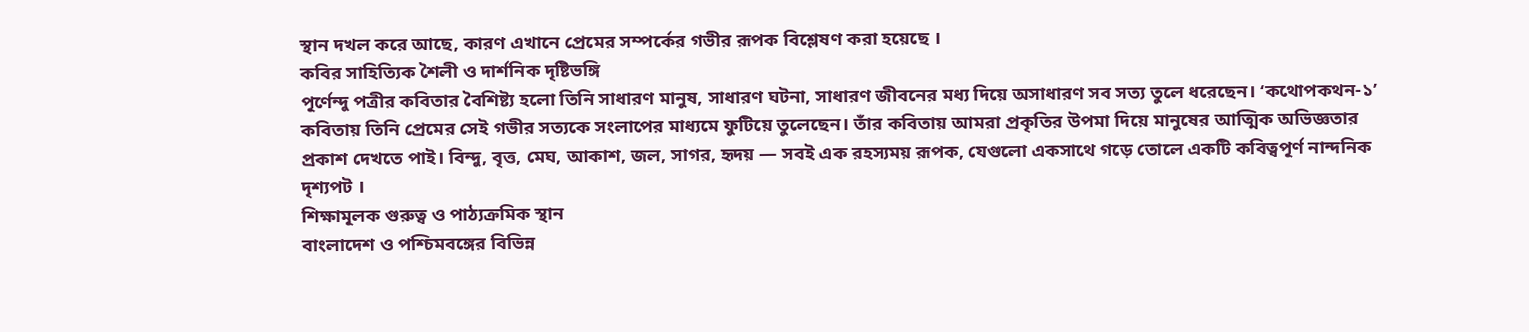স্থান দখল করে আছে, কারণ এখানে প্রেমের সম্পর্কের গভীর রূপক বিশ্লেষণ করা হয়েছে ।
কবির সাহিত্যিক শৈলী ও দার্শনিক দৃষ্টিভঙ্গি
পূর্ণেন্দু পত্রীর কবিতার বৈশিষ্ট্য হলো তিনি সাধারণ মানুষ, সাধারণ ঘটনা, সাধারণ জীবনের মধ্য দিয়ে অসাধারণ সব সত্য তুলে ধরেছেন। ‘কথোপকথন-১’ কবিতায় তিনি প্রেমের সেই গভীর সত্যকে সংলাপের মাধ্যমে ফুটিয়ে তুলেছেন। তাঁর কবিতায় আমরা প্রকৃতির উপমা দিয়ে মানুষের আত্মিক অভিজ্ঞতার প্রকাশ দেখতে পাই। বিন্দু, বৃত্ত, মেঘ, আকাশ, জল, সাগর, হৃদয় — সবই এক রহস্যময় রূপক, যেগুলো একসাথে গড়ে তোলে একটি কবিত্বপূর্ণ নান্দনিক দৃশ্যপট ।
শিক্ষামূলক গুরুত্ব ও পাঠ্যক্রমিক স্থান
বাংলাদেশ ও পশ্চিমবঙ্গের বিভিন্ন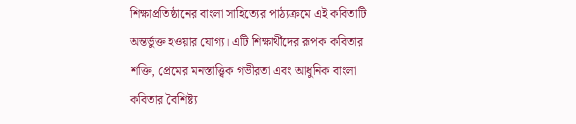শিক্ষাপ্রতিষ্ঠানের বাংলা সাহিত্যের পাঠ্যক্রমে এই কবিতাটি অন্তর্ভুক্ত হওয়ার যোগ্য। এটি শিক্ষার্থীদের রূপক কবিতার শক্তি, প্রেমের মনস্তাত্ত্বিক গভীরতা এবং আধুনিক বাংলা কবিতার বৈশিষ্ট্য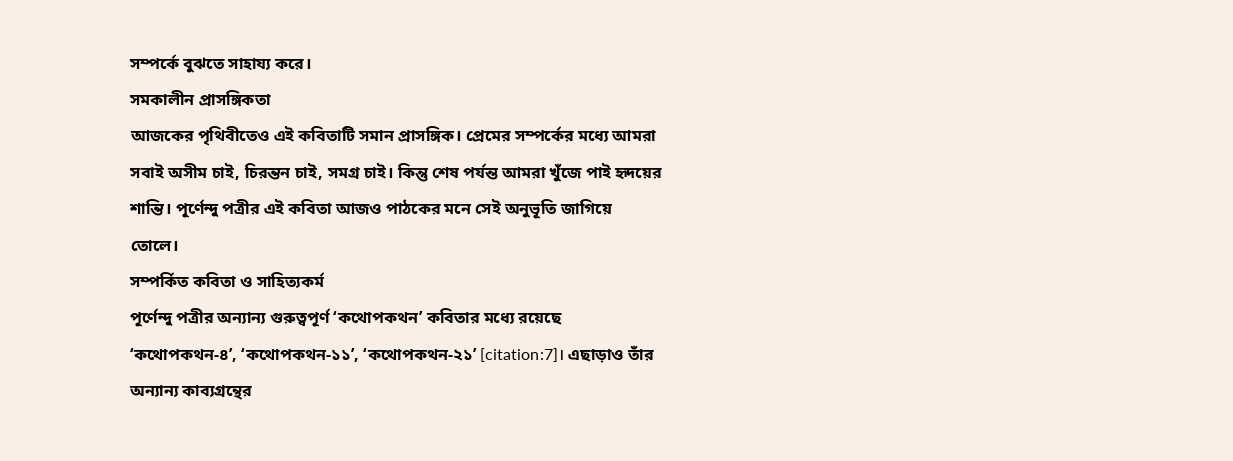সম্পর্কে বুঝতে সাহায্য করে।
সমকালীন প্রাসঙ্গিকতা
আজকের পৃথিবীতেও এই কবিতাটি সমান প্রাসঙ্গিক। প্রেমের সম্পর্কের মধ্যে আমরা সবাই অসীম চাই, চিরন্তন চাই, সমগ্র চাই। কিন্তু শেষ পর্যন্ত আমরা খুঁজে পাই হৃদয়ের শান্তি। পূর্ণেন্দু পত্রীর এই কবিতা আজও পাঠকের মনে সেই অনুভূতি জাগিয়ে তোলে।
সম্পর্কিত কবিতা ও সাহিত্যকর্ম
পূর্ণেন্দু পত্রীর অন্যান্য গুরুত্বপূর্ণ ‘কথোপকথন’ কবিতার মধ্যে রয়েছে ‘কথোপকথন-৪’, ‘কথোপকথন-১১’, ‘কথোপকথন-২১’ [citation:7]। এছাড়াও তাঁর অন্যান্য কাব্যগ্রন্থের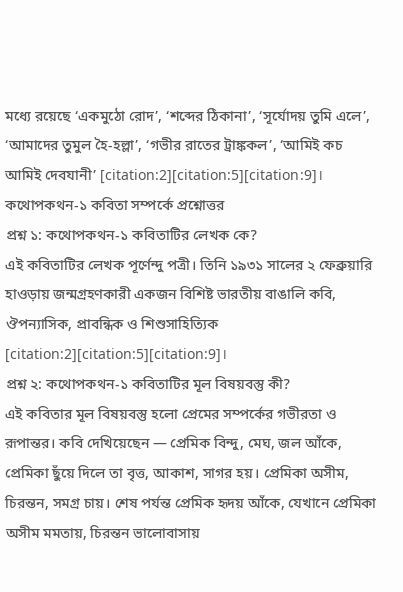মধ্যে রয়েছে ‘একমুঠো রোদ’, ‘শব্দের ঠিকানা’, ‘সূর্যোদয় তুমি এলে’, ‘আমাদের তুমুল হৈ-হল্লা’, ‘গভীর রাতের ট্রাঙ্ককল’, ‘আমিই কচ আমিই দেবযানী’ [citation:2][citation:5][citation:9]।
কথোপকথন-১ কবিতা সম্পর্কে প্রশ্নোত্তর
প্রশ্ন ১: কথোপকথন-১ কবিতাটির লেখক কে?
এই কবিতাটির লেখক পূর্ণেন্দু পত্রী। তিনি ১৯৩১ সালের ২ ফেব্রুয়ারি হাওড়ায় জন্মগ্রহণকারী একজন বিশিষ্ট ভারতীয় বাঙালি কবি, ঔপন্যাসিক, প্রাবন্ধিক ও শিশুসাহিত্যিক [citation:2][citation:5][citation:9]।
প্রশ্ন ২: কথোপকথন-১ কবিতাটির মূল বিষয়বস্তু কী?
এই কবিতার মূল বিষয়বস্তু হলো প্রেমের সম্পর্কের গভীরতা ও রূপান্তর। কবি দেখিয়েছেন — প্রেমিক বিন্দু, মেঘ, জল আঁকে, প্রেমিকা ছুঁয়ে দিলে তা বৃত্ত, আকাশ, সাগর হয়। প্রেমিকা অসীম, চিরন্তন, সমগ্র চায়। শেষ পর্যন্ত প্রেমিক হৃদয় আঁকে, যেখানে প্রেমিকা অসীম মমতায়, চিরন্তন ভালোবাসায়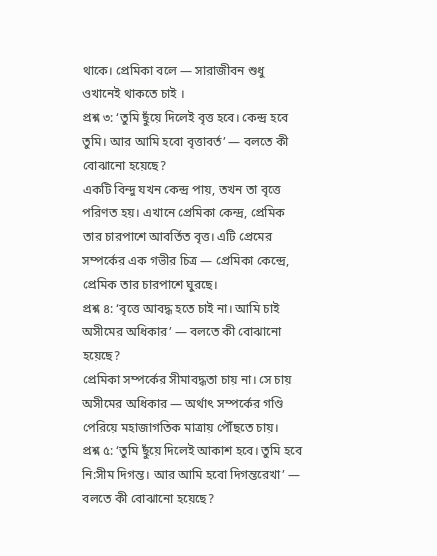থাকে। প্রেমিকা বলে — সারাজীবন শুধু ওখানেই থাকতে চাই ।
প্রশ্ন ৩: ‘তুমি ছুঁয়ে দিলেই বৃত্ত হবে। কেন্দ্র হবে তুমি। আর আমি হবো বৃত্তাবর্ত’ — বলতে কী বোঝানো হয়েছে?
একটি বিন্দু যখন কেন্দ্র পায়, তখন তা বৃত্তে পরিণত হয়। এখানে প্রেমিকা কেন্দ্র, প্রেমিক তার চারপাশে আবর্তিত বৃত্ত। এটি প্রেমের সম্পর্কের এক গভীর চিত্র — প্রেমিকা কেন্দ্রে, প্রেমিক তার চারপাশে ঘুরছে।
প্রশ্ন ৪: ‘বৃত্তে আবদ্ধ হতে চাই না। আমি চাই অসীমের অধিকার’ — বলতে কী বোঝানো হয়েছে?
প্রেমিকা সম্পর্কের সীমাবদ্ধতা চায় না। সে চায় অসীমের অধিকার — অর্থাৎ সম্পর্কের গণ্ডি পেরিয়ে মহাজাগতিক মাত্রায় পৌঁছতে চায়।
প্রশ্ন ৫: ‘তুমি ছুঁয়ে দিলেই আকাশ হবে। তুমি হবে নি:সীম দিগন্ত। আর আমি হবো দিগন্তরেখা’ — বলতে কী বোঝানো হয়েছে?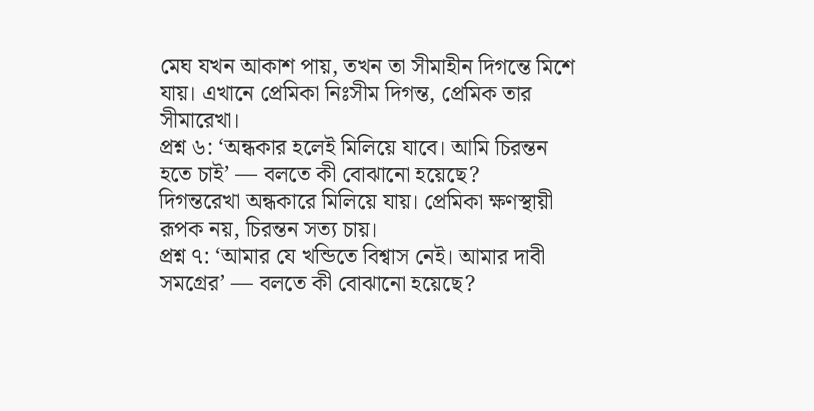মেঘ যখন আকাশ পায়, তখন তা সীমাহীন দিগন্তে মিশে যায়। এখানে প্রেমিকা নিঃসীম দিগন্ত, প্রেমিক তার সীমারেখা।
প্রশ্ন ৬: ‘অন্ধকার হলেই মিলিয়ে যাবে। আমি চিরন্তন হতে চাই’ — বলতে কী বোঝানো হয়েছে?
দিগন্তরেখা অন্ধকারে মিলিয়ে যায়। প্রেমিকা ক্ষণস্থায়ী রূপক নয়, চিরন্তন সত্য চায়।
প্রশ্ন ৭: ‘আমার যে খন্ডিতে বিশ্বাস নেই। আমার দাবী সমগ্রের’ — বলতে কী বোঝানো হয়েছে?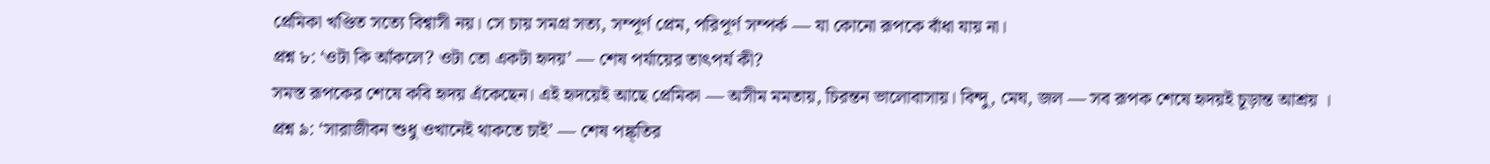প্রেমিকা খণ্ডিত সত্যে বিশ্বাসী নয়। সে চায় সমগ্র সত্য, সম্পূর্ণ প্রেম, পরিপূর্ণ সম্পর্ক — যা কোনো রূপকে বাঁধা যায় না।
প্রশ্ন ৮: ‘ওটা কি আঁকলে? ওটা তো একটা হৃদয়’ — শেষ পর্যায়ের তাৎপর্য কী?
সমস্ত রূপকের শেষে কবি হৃদয় এঁকেছেন। এই হৃদয়েই আছে প্রেমিকা — অসীম মমতায়, চিরন্তন ভালোবাসায়। বিন্দু, মেঘ, জল — সব রূপক শেষে হৃদয়ই চূড়ান্ত আশ্রয় ।
প্রশ্ন ৯: ‘সারাজীবন শুধু ওখানেই থাকতে চাই’ — শেষ পঙ্ক্তির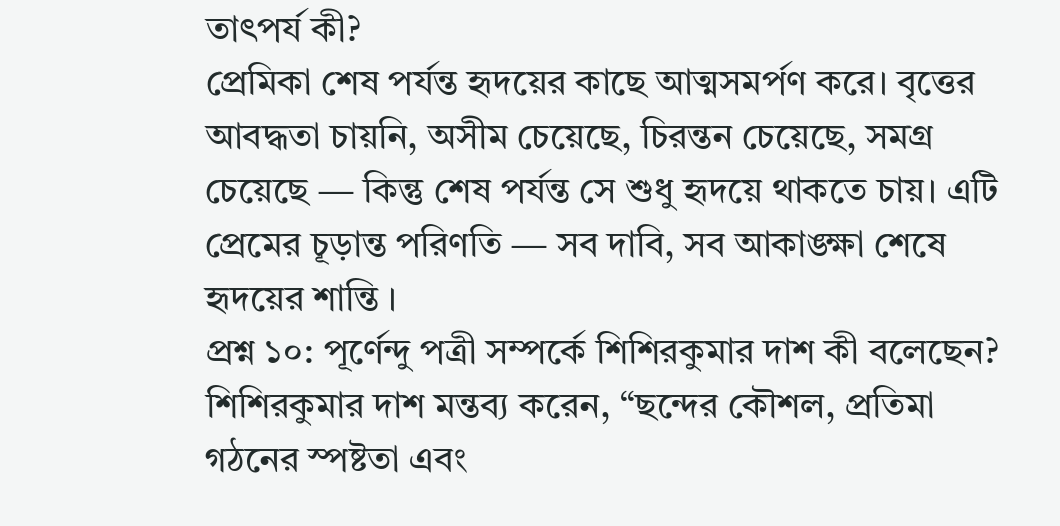তাৎপর্য কী?
প্রেমিকা শেষ পর্যন্ত হৃদয়ের কাছে আত্মসমর্পণ করে। বৃত্তের আবদ্ধতা চায়নি, অসীম চেয়েছে, চিরন্তন চেয়েছে, সমগ্র চেয়েছে — কিন্তু শেষ পর্যন্ত সে শুধু হৃদয়ে থাকতে চায়। এটি প্রেমের চূড়ান্ত পরিণতি — সব দাবি, সব আকাঙ্ক্ষা শেষে হৃদয়ের শান্তি ।
প্রশ্ন ১০: পূর্ণেন্দু পত্রী সম্পর্কে শিশিরকুমার দাশ কী বলেছেন?
শিশিরকুমার দাশ মন্তব্য করেন, “ছন্দের কৌশল, প্রতিমা গঠনের স্পষ্টতা এবং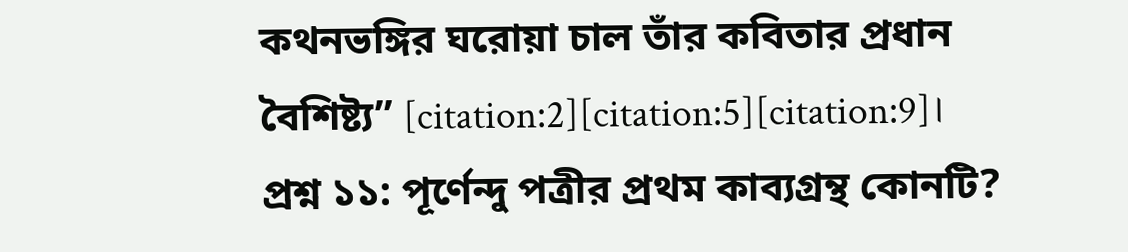কথনভঙ্গির ঘরোয়া চাল তাঁর কবিতার প্রধান বৈশিষ্ট্য” [citation:2][citation:5][citation:9]।
প্রশ্ন ১১: পূর্ণেন্দু পত্রীর প্রথম কাব্যগ্রন্থ কোনটি?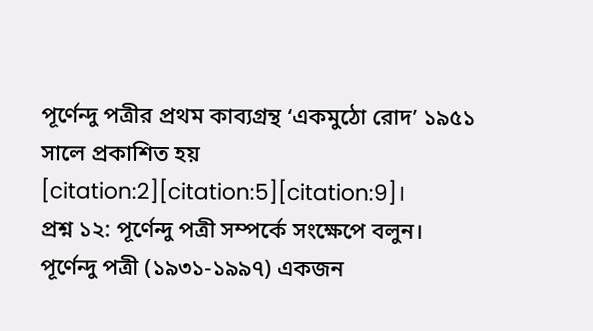পূর্ণেন্দু পত্রীর প্রথম কাব্যগ্রন্থ ‘একমুঠো রোদ’ ১৯৫১ সালে প্রকাশিত হয় [citation:2][citation:5][citation:9]।
প্রশ্ন ১২: পূর্ণেন্দু পত্রী সম্পর্কে সংক্ষেপে বলুন।
পূর্ণেন্দু পত্রী (১৯৩১-১৯৯৭) একজন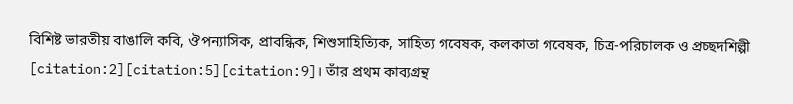বিশিষ্ট ভারতীয় বাঙালি কবি, ঔপন্যাসিক, প্রাবন্ধিক, শিশুসাহিত্যিক, সাহিত্য গবেষক, কলকাতা গবেষক, চিত্র-পরিচালক ও প্রচ্ছদশিল্পী [citation:2][citation:5][citation:9]। তাঁর প্রথম কাব্যগ্রন্থ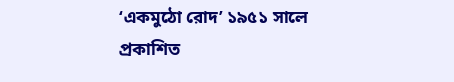‘একমুঠো রোদ’ ১৯৫১ সালে প্রকাশিত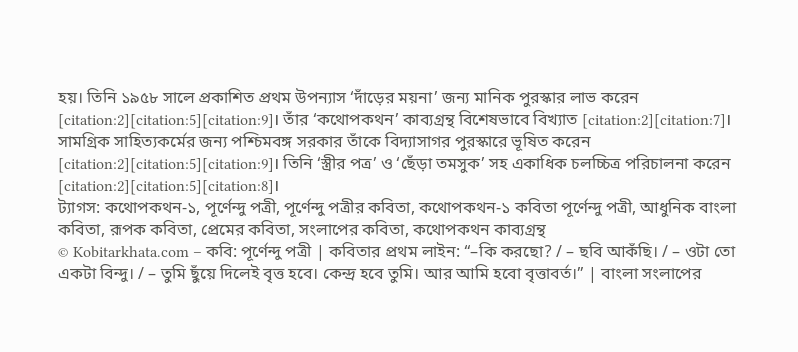হয়। তিনি ১৯৫৮ সালে প্রকাশিত প্রথম উপন্যাস ‘দাঁড়ের ময়না’ জন্য মানিক পুরস্কার লাভ করেন [citation:2][citation:5][citation:9]। তাঁর ‘কথোপকথন’ কাব্যগ্রন্থ বিশেষভাবে বিখ্যাত [citation:2][citation:7]। সামগ্রিক সাহিত্যকর্মের জন্য পশ্চিমবঙ্গ সরকার তাঁকে বিদ্যাসাগর পুরস্কারে ভূষিত করেন [citation:2][citation:5][citation:9]। তিনি ‘স্ত্রীর পত্র’ ও ‘ছেঁড়া তমসুক’ সহ একাধিক চলচ্চিত্র পরিচালনা করেন [citation:2][citation:5][citation:8]।
ট্যাগস: কথোপকথন-১, পূর্ণেন্দু পত্রী, পূর্ণেন্দু পত্রীর কবিতা, কথোপকথন-১ কবিতা পূর্ণেন্দু পত্রী, আধুনিক বাংলা কবিতা, রূপক কবিতা, প্রেমের কবিতা, সংলাপের কবিতা, কথোপকথন কাব্যগ্রন্থ
© Kobitarkhata.com – কবি: পূর্ণেন্দু পত্রী | কবিতার প্রথম লাইন: “–কি করছো? / – ছবি আকঁছি। / – ওটা তো একটা বিন্দু। / – তুমি ছুঁয়ে দিলেই বৃত্ত হবে। কেন্দ্র হবে তুমি। আর আমি হবো বৃত্তাবর্ত।” | বাংলা সংলাপের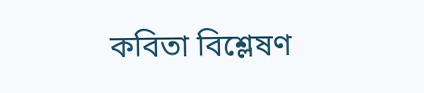কবিতা বিশ্লেষণ